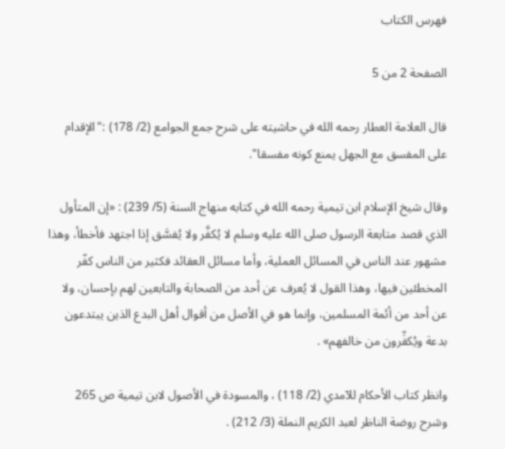فهرس الكتاب

الصفحة 2 من 5

قال العلامة العطار رحمه الله في حاشيته على شرح جمع الجوامع (2/ 178) :"الإقدام على المفسق مع الجهل يمنع كونه مفسقا".

وقال شيخ الإسلام ابن تيمية رحمه الله في كتابه منهاج السنة (5/ 239) : «إن المتأول الذي قصد متابعة الرسول صلى الله عليه وسلم لا يُكفَّر ولا يُفسَّق إذا اجتهد فأخطأ، وهذا مشهور عند الناس في المسائل العملية، وأما مسائل العقائد فكثير من الناس كفّر المخطئين فيها، وهذا القول لا يُعرف عن أحد من الصحابة والتابعين لهم بإحسان، ولا عن أحد من أئمة المسلمين، وإنما هو في الأصل من أقوال أهل البدع الذين يبتدعون بدعة ويُكفِّرون من خالفهم» .

وانظر كتاب الأحكام للآمدي (2/ 118) ، والمسودة في الأصول لابن تيمية ص 265 وشرح روضة الناظر لعبد الكريم النملة (3/ 212) .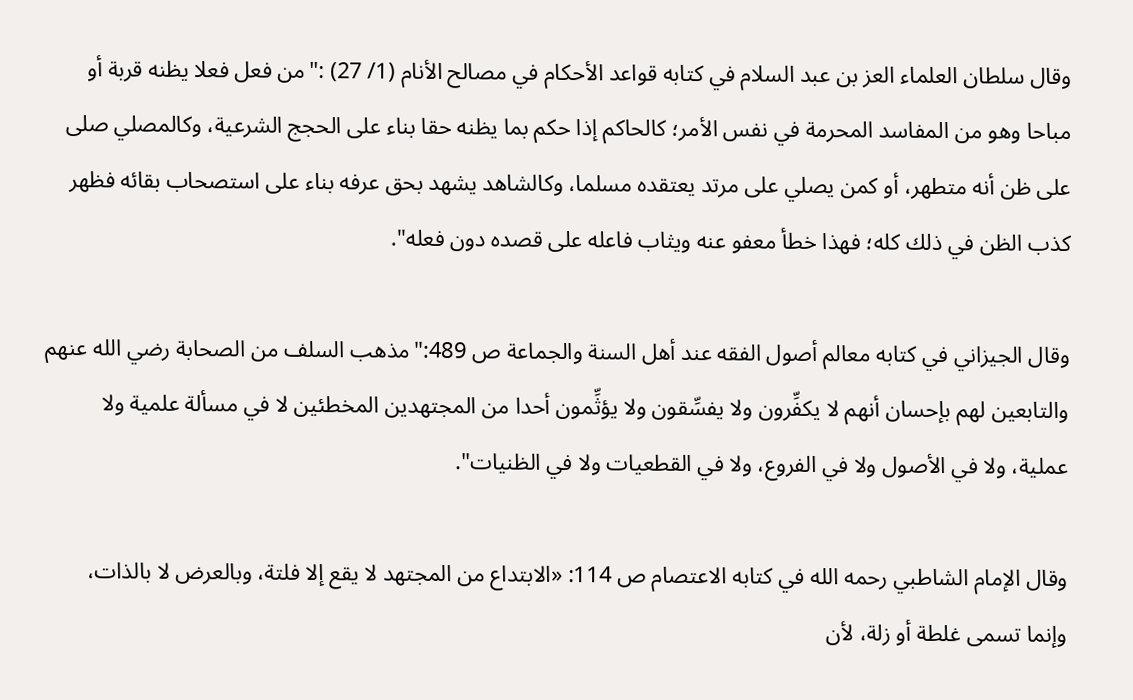وقال سلطان العلماء العز بن عبد السلام في كتابه قواعد الأحكام في مصالح الأنام (1/ 27) :"من فعل فعلا يظنه قربة أو مباحا وهو من المفاسد المحرمة في نفس الأمر؛ كالحاكم إذا حكم بما يظنه حقا بناء على الحجج الشرعية، وكالمصلي صلى على ظن أنه متطهر، أو كمن يصلي على مرتد يعتقده مسلما، وكالشاهد يشهد بحق عرفه بناء على استصحاب بقائه فظهر كذب الظن في ذلك كله؛ فهذا خطأ معفو عنه ويثاب فاعله على قصده دون فعله".

وقال الجيزاني في كتابه معالم أصول الفقه عند أهل السنة والجماعة ص 489:"مذهب السلف من الصحابة رضي الله عنهم والتابعين لهم بإحسان أنهم لا يكفِّرون ولا يفسِّقون ولا يؤثِّمون أحدا من المجتهدين المخطئين لا في مسألة علمية ولا عملية، ولا في الأصول ولا في الفروع، ولا في القطعيات ولا في الظنيات".

وقال الإمام الشاطبي رحمه الله في كتابه الاعتصام ص 114: «الابتداع من المجتهد لا يقع إلا فلتة، وبالعرض لا بالذات، وإنما تسمى غلطة أو زلة، لأن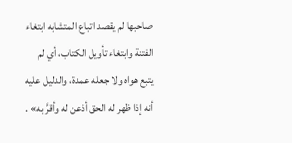صاحبها لم يقصد اتباع المتشابه ابتغاء الفتنة وابتغاء تأويل الكتاب، أي لم يتبع هواه ولا جعله عمدة، والدليل عليه أنه إذا ظهر له الحق أذعن له وأقرَّ به» .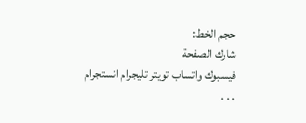حجم الخط:
شارك الصفحة
فيسبوك واتساب تويتر تليجرام انستجرام
. . .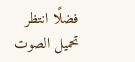فضلًا انتظر تحميل الصوت